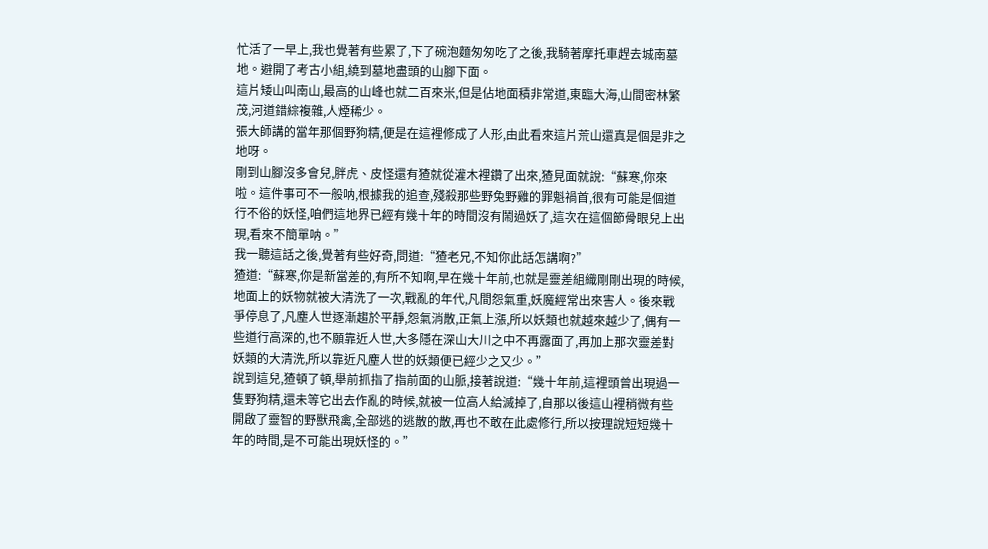忙活了一早上,我也覺著有些累了,下了碗泡麵匆匆吃了之後,我騎著摩托車趕去城南墓地。避開了考古小組,繞到墓地盡頭的山腳下面。
這片矮山叫南山,最高的山峰也就二百來米,但是佔地面積非常道,東臨大海,山間密林繁茂,河道錯綜複雜,人煙稀少。
張大師講的當年那個野狗精,便是在這裡修成了人形,由此看來這片荒山還真是個是非之地呀。
剛到山腳沒多會兒,胖虎、皮怪還有猹就從灌木裡鑽了出來,猹見面就說:“蘇寒,你來啦。這件事可不一般呐,根據我的追查,殘殺那些野兔野雞的罪魁禍首,很有可能是個道行不俗的妖怪,咱們這地界已經有幾十年的時間沒有鬧過妖了,這次在這個節骨眼兒上出現,看來不簡單呐。”
我一聽這話之後,覺著有些好奇,問道:“猹老兄,不知你此話怎講啊?”
猹道:“蘇寒,你是新當差的,有所不知啊,早在幾十年前,也就是靈差組織剛剛出現的時候,地面上的妖物就被大清洗了一次,戰亂的年代,凡間怨氣重,妖魔經常出來害人。後來戰爭停息了,凡塵人世逐漸趨於平靜,怨氣消散,正氣上漲,所以妖類也就越來越少了,偶有一些道行高深的,也不願靠近人世,大多隱在深山大川之中不再露面了,再加上那次靈差對妖類的大清洗,所以靠近凡塵人世的妖類便已經少之又少。”
說到這兒,猹頓了頓,舉前抓指了指前面的山脈,接著說道:“幾十年前,這裡頭曾出現過一隻野狗精,還未等它出去作亂的時候,就被一位高人給滅掉了,自那以後這山裡稍微有些開啟了靈智的野獸飛禽,全部逃的逃散的散,再也不敢在此處修行,所以按理說短短幾十年的時間,是不可能出現妖怪的。”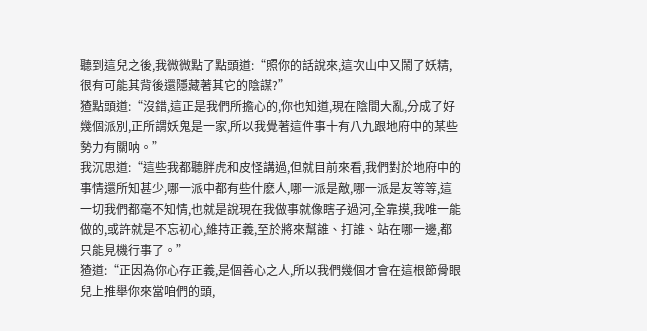聽到這兒之後,我微微點了點頭道:“照你的話說來,這次山中又鬧了妖精,很有可能其背後還隱藏著其它的陰謀?”
猹點頭道:“沒錯,這正是我們所擔心的,你也知道,現在陰間大亂,分成了好幾個派別,正所謂妖鬼是一家,所以我覺著這件事十有八九跟地府中的某些勢力有關呐。”
我沉思道:“這些我都聽胖虎和皮怪講過,但就目前來看,我們對於地府中的事情還所知甚少,哪一派中都有些什麽人,哪一派是敵,哪一派是友等等,這一切我們都毫不知情,也就是說現在我做事就像瞎子過河,全靠摸,我唯一能做的,或許就是不忘初心,維持正義,至於將來幫誰、打誰、站在哪一邊,都只能見機行事了。”
猹道:“正因為你心存正義,是個善心之人,所以我們幾個才會在這根節骨眼兒上推舉你來當咱們的頭,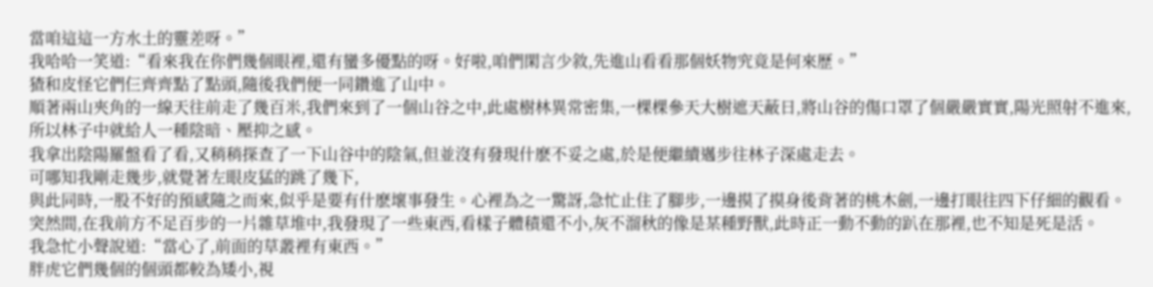當咱這這一方水土的靈差呀。”
我哈哈一笑道:“看來我在你們幾個眼裡,還有蠻多優點的呀。好啦,咱們閑言少敘,先進山看看那個妖物究竟是何來歷。”
猹和皮怪它們仨齊齊點了點頭,隨後我們便一同鑽進了山中。
順著兩山夾角的一線天往前走了幾百米,我們來到了一個山谷之中,此處樹林異常密集,一棵棵參天大樹遮天蔽日,將山谷的傷口罩了個嚴嚴實實,陽光照射不進來,所以林子中就給人一種陰暗、壓抑之感。
我拿出陰陽羅盤看了看,又稍稍探查了一下山谷中的陰氣,但並沒有發現什麽不妥之處,於是便繼續邁步往林子深處走去。
可哪知我剛走幾步,就覺著左眼皮猛的跳了幾下,
與此同時,一股不好的預感隨之而來,似乎是要有什麽壞事發生。心裡為之一驚訝,急忙止住了腳步,一邊摸了摸身後背著的桃木劍,一邊打眼往四下仔細的觀看。 突然間,在我前方不足百步的一片雜草堆中,我發現了一些東西,看樣子體積還不小,灰不溜秋的像是某種野獸,此時正一動不動的趴在那裡,也不知是死是活。
我急忙小聲說道:“當心了,前面的草叢裡有東西。”
胖虎它們幾個的個頭都較為矮小,視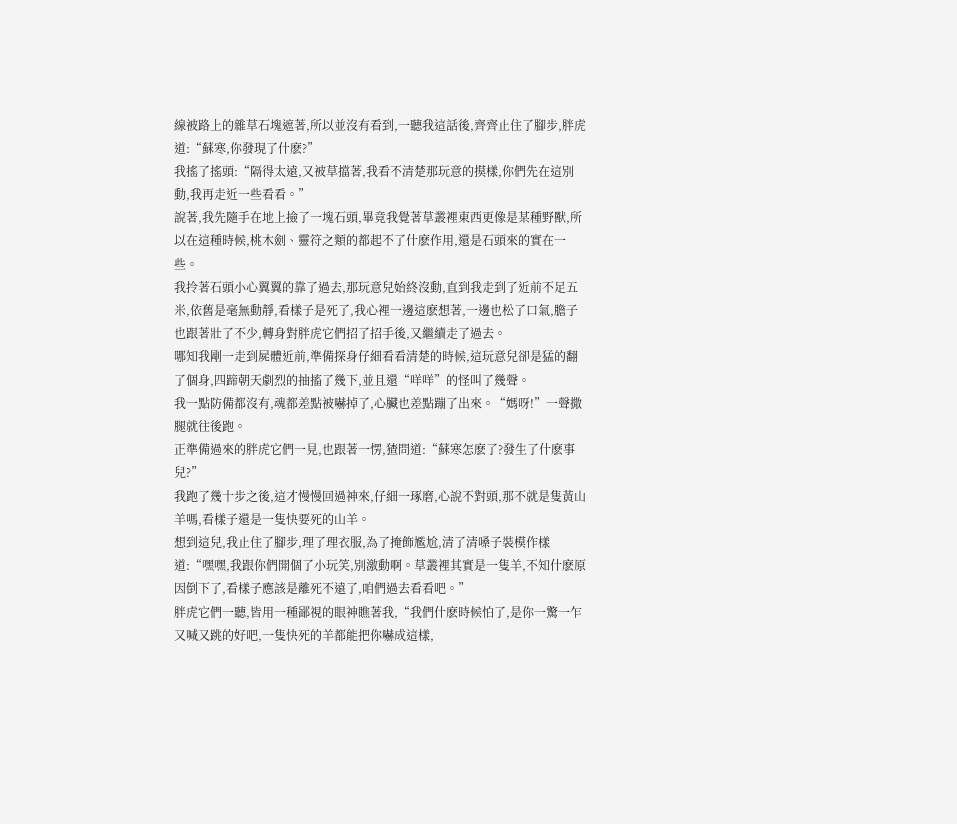線被路上的雜草石塊遮著,所以並沒有看到,一聽我這話後,齊齊止住了腳步,胖虎道:“蘇寒,你發現了什麽?”
我搖了搖頭:“隔得太遠,又被草擋著,我看不清楚那玩意的摸樣,你們先在這別動,我再走近一些看看。”
說著,我先隨手在地上撿了一塊石頭,畢竟我覺著草叢裡東西更像是某種野獸,所以在這種時候,桃木劍、靈符之類的都起不了什麽作用,還是石頭來的實在一些。
我拎著石頭小心翼翼的靠了過去,那玩意兒始終沒動,直到我走到了近前不足五米,依舊是毫無動靜,看樣子是死了,我心裡一邊這麽想著,一邊也松了口氣,膽子也跟著壯了不少,轉身對胖虎它們招了招手後,又繼續走了過去。
哪知我剛一走到屍體近前,準備探身仔細看看清楚的時候,這玩意兒卻是猛的翻了個身,四蹄朝天劇烈的抽搐了幾下,並且還“咩咩”的怪叫了幾聲。
我一點防備都沒有,魂都差點被嚇掉了,心臟也差點蹦了出來。“媽呀!”一聲撒腿就往後跑。
正準備過來的胖虎它們一見,也跟著一愣,猹問道:“蘇寒怎麽了?發生了什麽事兒?”
我跑了幾十步之後,這才慢慢回過神來,仔細一琢磨,心說不對頭,那不就是隻黃山羊嗎,看樣子還是一隻快要死的山羊。
想到這兒,我止住了腳步,理了理衣服,為了掩飾尷尬,清了清嗓子裝模作樣道:“嘿嘿,我跟你們開個了小玩笑,別激動啊。草叢裡其實是一隻羊,不知什麽原因倒下了,看樣子應該是離死不遠了,咱們過去看看吧。”
胖虎它們一聽,皆用一種鄙視的眼神瞧著我,“我們什麽時候怕了,是你一驚一乍又喊又跳的好吧,一隻快死的羊都能把你嚇成這樣,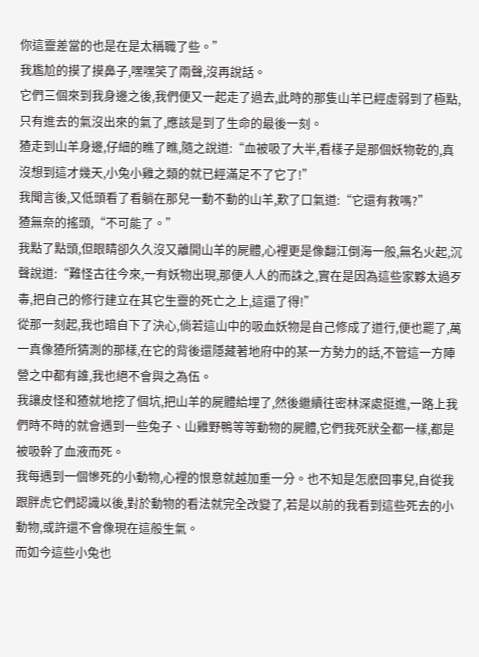你這靈差當的也是在是太稱職了些。”
我尷尬的摸了摸鼻子,嘿嘿笑了兩聲,沒再說話。
它們三個來到我身邊之後,我們便又一起走了過去,此時的那隻山羊已經虛弱到了極點,只有進去的氣沒出來的氣了,應該是到了生命的最後一刻。
猹走到山羊身邊,仔細的瞧了瞧,隨之說道:“血被吸了大半,看樣子是那個妖物乾的,真沒想到這才幾天,小兔小雞之類的就已經滿足不了它了!”
我聞言後,又低頭看了看躺在那兒一動不動的山羊,歎了口氣道:“它還有救嗎?”
猹無奈的搖頭,“不可能了。”
我點了點頭,但眼睛卻久久沒又離開山羊的屍體,心裡更是像翻江倒海一般,無名火起,沉聲說道:“難怪古往今來,一有妖物出現,那便人人的而誅之,實在是因為這些家夥太過歹毒,把自己的修行建立在其它生靈的死亡之上,這還了得!”
從那一刻起,我也暗自下了決心,倘若這山中的吸血妖物是自己修成了道行,便也罷了,萬一真像猹所猜測的那樣,在它的背後還隱藏著地府中的某一方勢力的話,不管這一方陣營之中都有誰,我也絕不會與之為伍。
我讓皮怪和猹就地挖了個坑,把山羊的屍體給埋了,然後繼續往密林深處挺進,一路上我們時不時的就會遇到一些兔子、山雞野鴨等等動物的屍體,它們我死狀全都一樣,都是被吸幹了血液而死。
我每遇到一個慘死的小動物,心裡的恨意就越加重一分。也不知是怎麽回事兒,自從我跟胖虎它們認識以後,對於動物的看法就完全改變了,若是以前的我看到這些死去的小動物,或許還不會像現在這般生氣。
而如今這些小兔也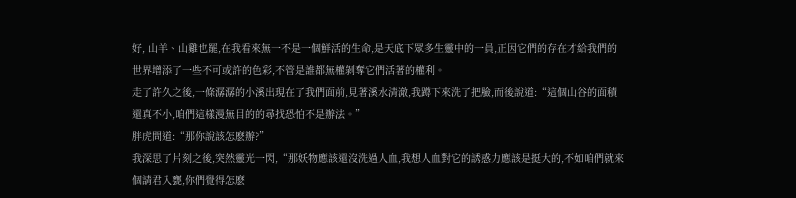好, 山羊、山雞也罷,在我看來無一不是一個鮮活的生命,是天底下眾多生靈中的一員,正因它們的存在才給我們的世界增添了一些不可或許的色彩,不管是誰都無權剝奪它們活著的權利。
走了許久之後,一條潺潺的小溪出現在了我們面前,見著溪水清澈,我蹲下來洗了把臉,而後說道:“這個山谷的面積還真不小,咱們這樣漫無目的的尋找恐怕不是辦法。”
胖虎問道:“那你說該怎麽辦?”
我深思了片刻之後,突然靈光一閃,“那妖物應該還沒洗過人血,我想人血對它的誘惑力應該是挺大的,不如咱們就來個請君入甕,你們覺得怎麽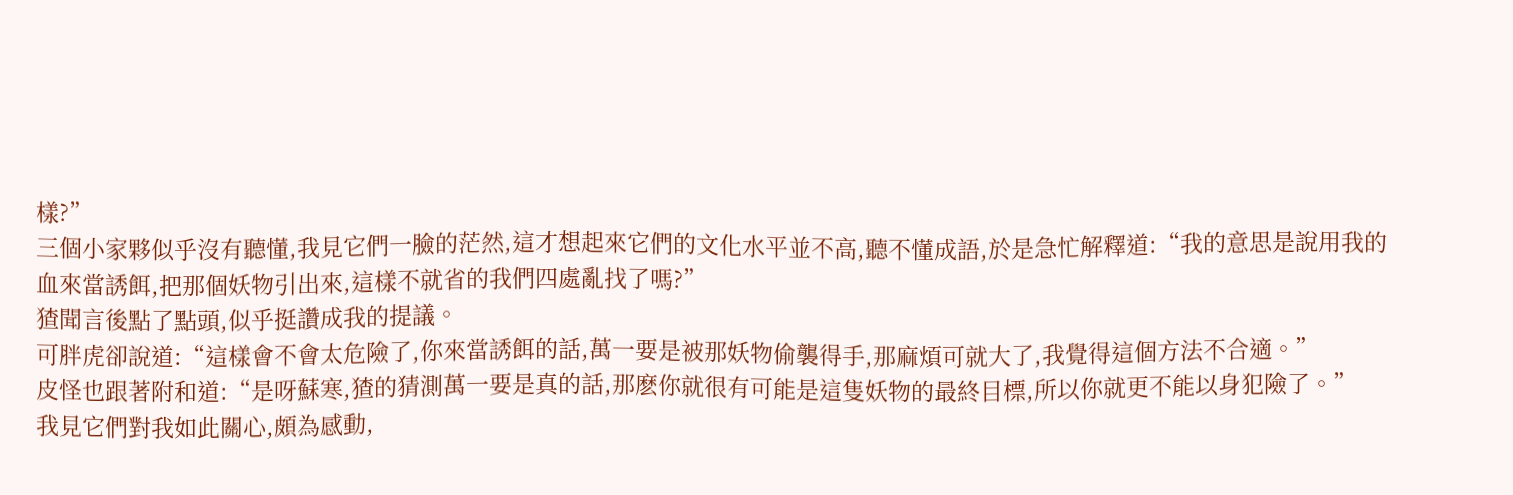樣?”
三個小家夥似乎沒有聽懂,我見它們一臉的茫然,這才想起來它們的文化水平並不高,聽不懂成語,於是急忙解釋道:“我的意思是說用我的血來當誘餌,把那個妖物引出來,這樣不就省的我們四處亂找了嗎?”
猹聞言後點了點頭,似乎挺讚成我的提議。
可胖虎卻說道:“這樣會不會太危險了,你來當誘餌的話,萬一要是被那妖物偷襲得手,那麻煩可就大了,我覺得這個方法不合適。”
皮怪也跟著附和道:“是呀蘇寒,猹的猜測萬一要是真的話,那麽你就很有可能是這隻妖物的最終目標,所以你就更不能以身犯險了。”
我見它們對我如此關心,頗為感動,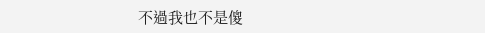不過我也不是傻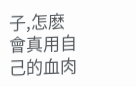子,怎麽會真用自己的血肉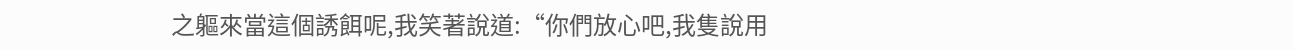之軀來當這個誘餌呢,我笑著說道:“你們放心吧,我隻說用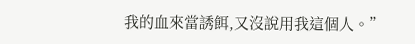我的血來當誘餌,又沒說用我這個人。”